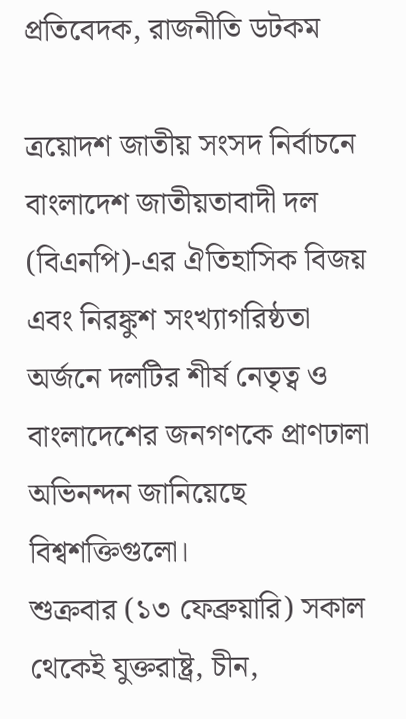প্রতিবেদক, রাজনীতি ডটকম

ত্রয়োদশ জাতীয় সংসদ নির্বাচনে বাংলাদেশ জাতীয়তাবাদী দল (বিএনপি)-এর ঐতিহাসিক বিজয় এবং নিরঙ্কুশ সংখ্যাগরিষ্ঠতা অর্জনে দলটির শীর্ষ নেতৃত্ব ও বাংলাদেশের জনগণকে প্রাণঢালা অভিনন্দন জানিয়েছে বিশ্বশক্তিগুলো।
শুক্রবার (১৩ ফেব্রুয়ারি) সকাল থেকেই যুক্তরাষ্ট্র, চীন,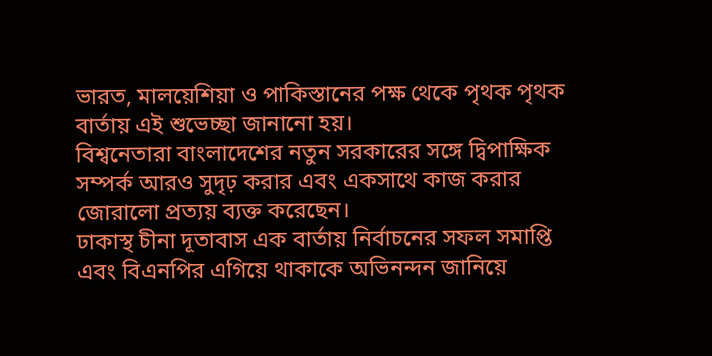ভারত, মালয়েশিয়া ও পাকিস্তানের পক্ষ থেকে পৃথক পৃথক বার্তায় এই শুভেচ্ছা জানানো হয়।
বিশ্বনেতারা বাংলাদেশের নতুন সরকারের সঙ্গে দ্বিপাক্ষিক সম্পর্ক আরও সুদৃঢ় করার এবং একসাথে কাজ করার জোরালো প্রত্যয় ব্যক্ত করেছেন।
ঢাকাস্থ চীনা দূতাবাস এক বার্তায় নির্বাচনের সফল সমাপ্তি এবং বিএনপির এগিয়ে থাকাকে অভিনন্দন জানিয়ে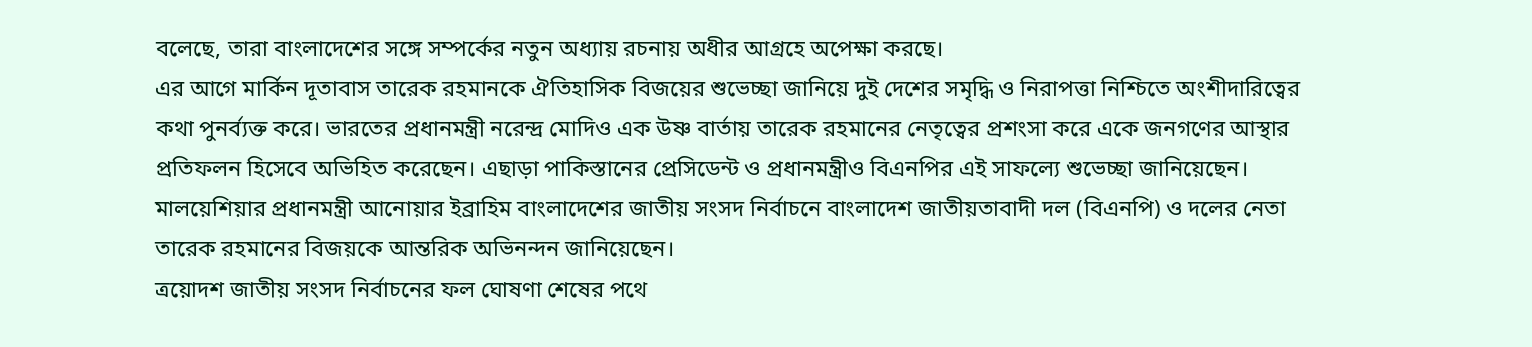বলেছে, তারা বাংলাদেশের সঙ্গে সম্পর্কের নতুন অধ্যায় রচনায় অধীর আগ্রহে অপেক্ষা করছে।
এর আগে মার্কিন দূতাবাস তারেক রহমানকে ঐতিহাসিক বিজয়ের শুভেচ্ছা জানিয়ে দুই দেশের সমৃদ্ধি ও নিরাপত্তা নিশ্চিতে অংশীদারিত্বের কথা পুনর্ব্যক্ত করে। ভারতের প্রধানমন্ত্রী নরেন্দ্র মোদিও এক উষ্ণ বার্তায় তারেক রহমানের নেতৃত্বের প্রশংসা করে একে জনগণের আস্থার প্রতিফলন হিসেবে অভিহিত করেছেন। এছাড়া পাকিস্তানের প্রেসিডেন্ট ও প্রধানমন্ত্রীও বিএনপির এই সাফল্যে শুভেচ্ছা জানিয়েছেন।
মালয়েশিয়ার প্রধানমন্ত্রী আনোয়ার ইব্রাহিম বাংলাদেশের জাতীয় সংসদ নির্বাচনে বাংলাদেশ জাতীয়তাবাদী দল (বিএনপি) ও দলের নেতা তারেক রহমানের বিজয়কে আন্তরিক অভিনন্দন জানিয়েছেন।
ত্রয়োদশ জাতীয় সংসদ নির্বাচনের ফল ঘোষণা শেষের পথে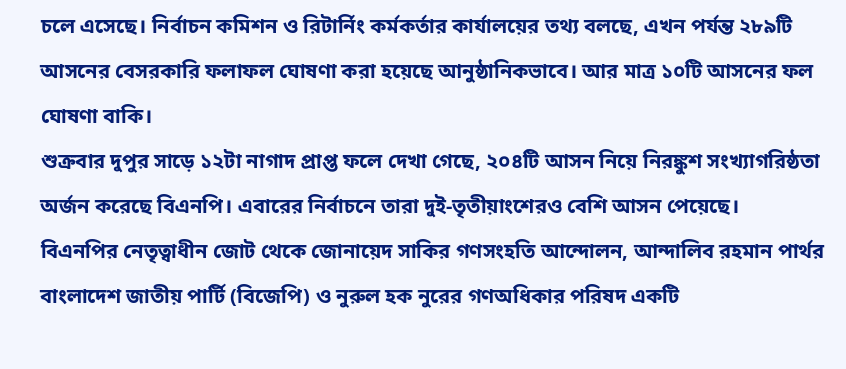চলে এসেছে। নির্বাচন কমিশন ও রিটার্নিং কর্মকর্তার কার্যালয়ের তথ্য বলছে, এখন পর্যন্ত ২৮৯টি আসনের বেসরকারি ফলাফল ঘোষণা করা হয়েছে আনুষ্ঠানিকভাবে। আর মাত্র ১০টি আসনের ফল ঘোষণা বাকি।
শুক্রবার দুপুর সাড়ে ১২টা নাগাদ প্রাপ্ত ফলে দেখা গেছে, ২০৪টি আসন নিয়ে নিরঙ্কুশ সংখ্যাগরিষ্ঠতা অর্জন করেছে বিএনপি। এবারের নির্বাচনে তারা দুই-তৃতীয়াংশেরও বেশি আসন পেয়েছে।
বিএনপির নেতৃত্বাধীন জোট থেকে জোনায়েদ সাকির গণসংহতি আন্দোলন, আন্দালিব রহমান পার্থর বাংলাদেশ জাতীয় পার্টি (বিজেপি) ও নুরুল হক নুরের গণঅধিকার পরিষদ একটি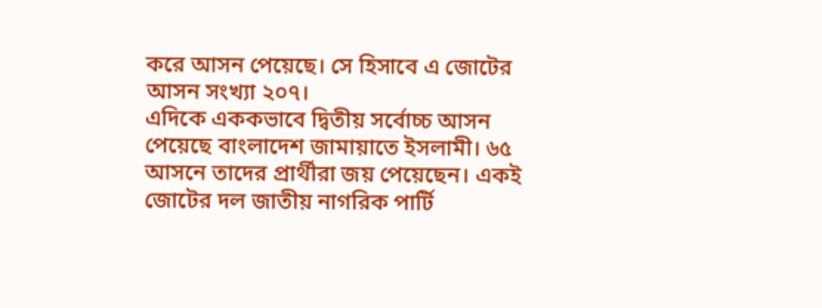করে আসন পেয়েছে। সে হিসাবে এ জোটের আসন সংখ্যা ২০৭।
এদিকে এককভাবে দ্বিতীয় সর্বোচ্চ আসন পেয়েছে বাংলাদেশ জামায়াতে ইসলামী। ৬৫ আসনে তাদের প্রার্থীরা জয় পেয়েছেন। একই জোটের দল জাতীয় নাগরিক পার্টি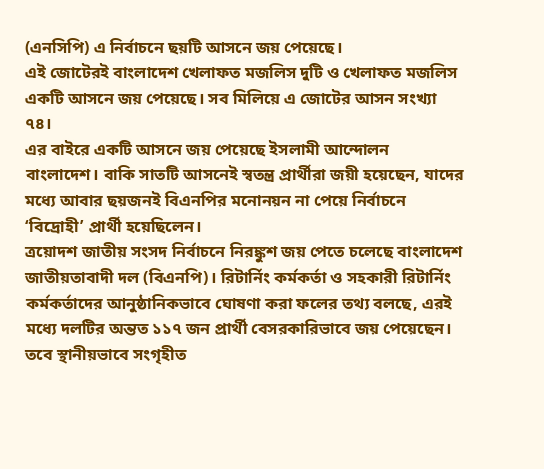(এনসিপি) এ নির্বাচনে ছয়টি আসনে জয় পেয়েছে।
এই জোটেরই বাংলাদেশ খেলাফত মজলিস দুটি ও খেলাফত মজলিস একটি আসনে জয় পেয়েছে। সব মিলিয়ে এ জোটের আসন সংখ্যা ৭৪।
এর বাইরে একটি আসনে জয় পেয়েছে ইসলামী আন্দোলন বাংলাদেশ। বাকি সাতটি আসনেই স্বতন্ত্র প্রার্থীরা জয়ী হয়েছেন, যাদের মধ্যে আবার ছয়জনই বিএনপির মনোনয়ন না পেয়ে নির্বাচনে ‘বিদ্রোহী’ প্রার্থী হয়েছিলেন।
ত্রয়োদশ জাতীয় সংসদ নির্বাচনে নিরঙ্কুশ জয় পেতে চলেছে বাংলাদেশ জাতীয়তাবাদী দল (বিএনপি)। রিটার্নিং কর্মকর্তা ও সহকারী রিটার্নিং কর্মকর্তাদের আনুষ্ঠানিকভাবে ঘোষণা করা ফলের তথ্য বলছে, এরই মধ্যে দলটির অন্তত ১১৭ জন প্রার্থী বেসরকারিভাবে জয় পেয়েছেন। তবে স্থানীয়ভাবে সংগৃহীত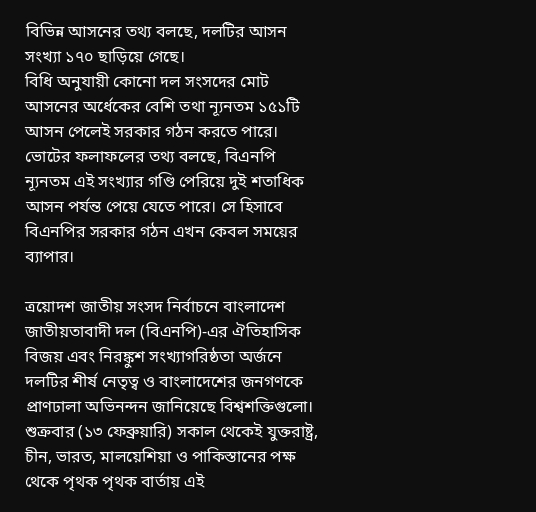বিভিন্ন আসনের তথ্য বলছে, দলটির আসন সংখ্যা ১৭০ ছাড়িয়ে গেছে।
বিধি অনুযায়ী কোনো দল সংসদের মোট আসনের অর্ধেকের বেশি তথা ন্যূনতম ১৫১টি আসন পেলেই সরকার গঠন করতে পারে। ভোটের ফলাফলের তথ্য বলছে, বিএনপি ন্যূনতম এই সংখ্যার গণ্ডি পেরিয়ে দুই শতাধিক আসন পর্যন্ত পেয়ে যেতে পারে। সে হিসাবে বিএনপির সরকার গঠন এখন কেবল সময়ের ব্যাপার।

ত্রয়োদশ জাতীয় সংসদ নির্বাচনে বাংলাদেশ জাতীয়তাবাদী দল (বিএনপি)-এর ঐতিহাসিক বিজয় এবং নিরঙ্কুশ সংখ্যাগরিষ্ঠতা অর্জনে দলটির শীর্ষ নেতৃত্ব ও বাংলাদেশের জনগণকে প্রাণঢালা অভিনন্দন জানিয়েছে বিশ্বশক্তিগুলো।
শুক্রবার (১৩ ফেব্রুয়ারি) সকাল থেকেই যুক্তরাষ্ট্র, চীন, ভারত, মালয়েশিয়া ও পাকিস্তানের পক্ষ থেকে পৃথক পৃথক বার্তায় এই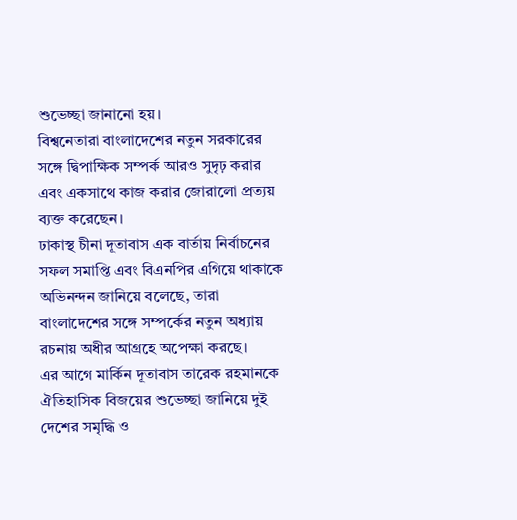শুভেচ্ছা জানানো হয়।
বিশ্বনেতারা বাংলাদেশের নতুন সরকারের সঙ্গে দ্বিপাক্ষিক সম্পর্ক আরও সুদৃঢ় করার এবং একসাথে কাজ করার জোরালো প্রত্যয় ব্যক্ত করেছেন।
ঢাকাস্থ চীনা দূতাবাস এক বার্তায় নির্বাচনের সফল সমাপ্তি এবং বিএনপির এগিয়ে থাকাকে অভিনন্দন জানিয়ে বলেছে, তারা বাংলাদেশের সঙ্গে সম্পর্কের নতুন অধ্যায় রচনায় অধীর আগ্রহে অপেক্ষা করছে।
এর আগে মার্কিন দূতাবাস তারেক রহমানকে ঐতিহাসিক বিজয়ের শুভেচ্ছা জানিয়ে দুই দেশের সমৃদ্ধি ও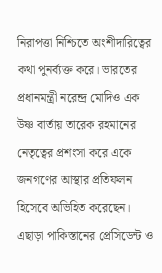নিরাপত্তা নিশ্চিতে অংশীদারিত্বের কথা পুনর্ব্যক্ত করে। ভারতের প্রধানমন্ত্রী নরেন্দ্র মোদিও এক উষ্ণ বার্তায় তারেক রহমানের নেতৃত্বের প্রশংসা করে একে জনগণের আস্থার প্রতিফলন হিসেবে অভিহিত করেছেন। এছাড়া পাকিস্তানের প্রেসিডেন্ট ও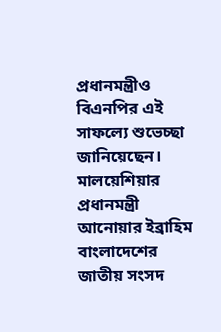প্রধানমন্ত্রীও বিএনপির এই সাফল্যে শুভেচ্ছা জানিয়েছেন।
মালয়েশিয়ার প্রধানমন্ত্রী আনোয়ার ইব্রাহিম বাংলাদেশের জাতীয় সংসদ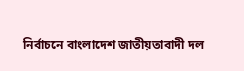নির্বাচনে বাংলাদেশ জাতীয়তাবাদী দল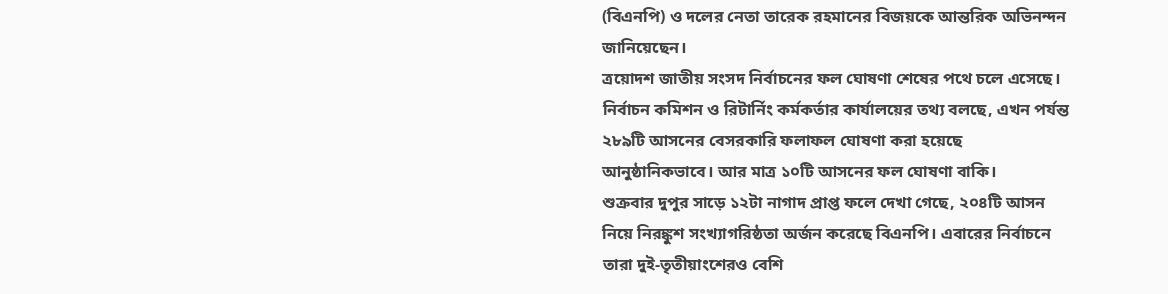(বিএনপি) ও দলের নেতা তারেক রহমানের বিজয়কে আন্তরিক অভিনন্দন জানিয়েছেন।
ত্রয়োদশ জাতীয় সংসদ নির্বাচনের ফল ঘোষণা শেষের পথে চলে এসেছে। নির্বাচন কমিশন ও রিটার্নিং কর্মকর্তার কার্যালয়ের তথ্য বলছে, এখন পর্যন্ত ২৮৯টি আসনের বেসরকারি ফলাফল ঘোষণা করা হয়েছে আনুষ্ঠানিকভাবে। আর মাত্র ১০টি আসনের ফল ঘোষণা বাকি।
শুক্রবার দুপুর সাড়ে ১২টা নাগাদ প্রাপ্ত ফলে দেখা গেছে, ২০৪টি আসন নিয়ে নিরঙ্কুশ সংখ্যাগরিষ্ঠতা অর্জন করেছে বিএনপি। এবারের নির্বাচনে তারা দুই-তৃতীয়াংশেরও বেশি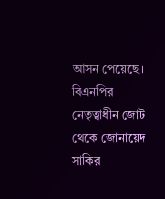আসন পেয়েছে।
বিএনপির নেতৃত্বাধীন জোট থেকে জোনায়েদ সাকির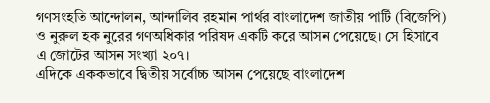গণসংহতি আন্দোলন, আন্দালিব রহমান পার্থর বাংলাদেশ জাতীয় পার্টি (বিজেপি) ও নুরুল হক নুরের গণঅধিকার পরিষদ একটি করে আসন পেয়েছে। সে হিসাবে এ জোটের আসন সংখ্যা ২০৭।
এদিকে এককভাবে দ্বিতীয় সর্বোচ্চ আসন পেয়েছে বাংলাদেশ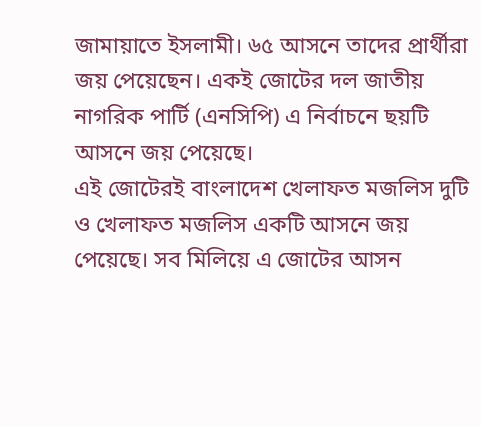জামায়াতে ইসলামী। ৬৫ আসনে তাদের প্রার্থীরা জয় পেয়েছেন। একই জোটের দল জাতীয় নাগরিক পার্টি (এনসিপি) এ নির্বাচনে ছয়টি আসনে জয় পেয়েছে।
এই জোটেরই বাংলাদেশ খেলাফত মজলিস দুটি ও খেলাফত মজলিস একটি আসনে জয় পেয়েছে। সব মিলিয়ে এ জোটের আসন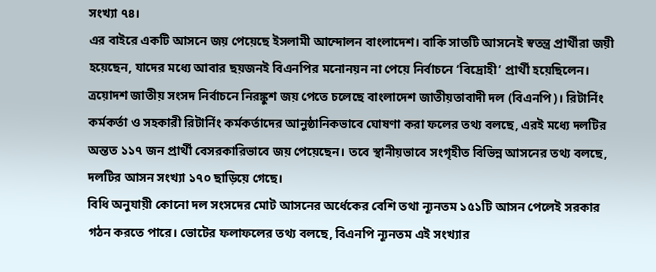সংখ্যা ৭৪।
এর বাইরে একটি আসনে জয় পেয়েছে ইসলামী আন্দোলন বাংলাদেশ। বাকি সাতটি আসনেই স্বতন্ত্র প্রার্থীরা জয়ী হয়েছেন, যাদের মধ্যে আবার ছয়জনই বিএনপির মনোনয়ন না পেয়ে নির্বাচনে ‘বিদ্রোহী’ প্রার্থী হয়েছিলেন।
ত্রয়োদশ জাতীয় সংসদ নির্বাচনে নিরঙ্কুশ জয় পেতে চলেছে বাংলাদেশ জাতীয়তাবাদী দল (বিএনপি)। রিটার্নিং কর্মকর্তা ও সহকারী রিটার্নিং কর্মকর্তাদের আনুষ্ঠানিকভাবে ঘোষণা করা ফলের তথ্য বলছে, এরই মধ্যে দলটির অন্তত ১১৭ জন প্রার্থী বেসরকারিভাবে জয় পেয়েছেন। তবে স্থানীয়ভাবে সংগৃহীত বিভিন্ন আসনের তথ্য বলছে, দলটির আসন সংখ্যা ১৭০ ছাড়িয়ে গেছে।
বিধি অনুযায়ী কোনো দল সংসদের মোট আসনের অর্ধেকের বেশি তথা ন্যূনতম ১৫১টি আসন পেলেই সরকার গঠন করতে পারে। ভোটের ফলাফলের তথ্য বলছে, বিএনপি ন্যূনতম এই সংখ্যার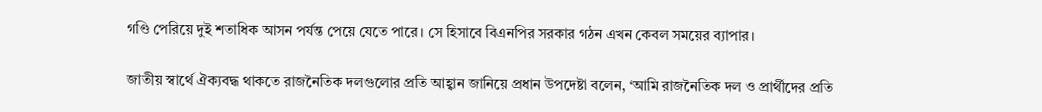গণ্ডি পেরিয়ে দুই শতাধিক আসন পর্যন্ত পেয়ে যেতে পারে। সে হিসাবে বিএনপির সরকার গঠন এখন কেবল সময়ের ব্যাপার।

জাতীয় স্বার্থে ঐক্যবদ্ধ থাকতে রাজনৈতিক দলগুলোর প্রতি আহ্বান জানিয়ে প্রধান উপদেষ্টা বলেন, ‘আমি রাজনৈতিক দল ও প্রার্থীদের প্রতি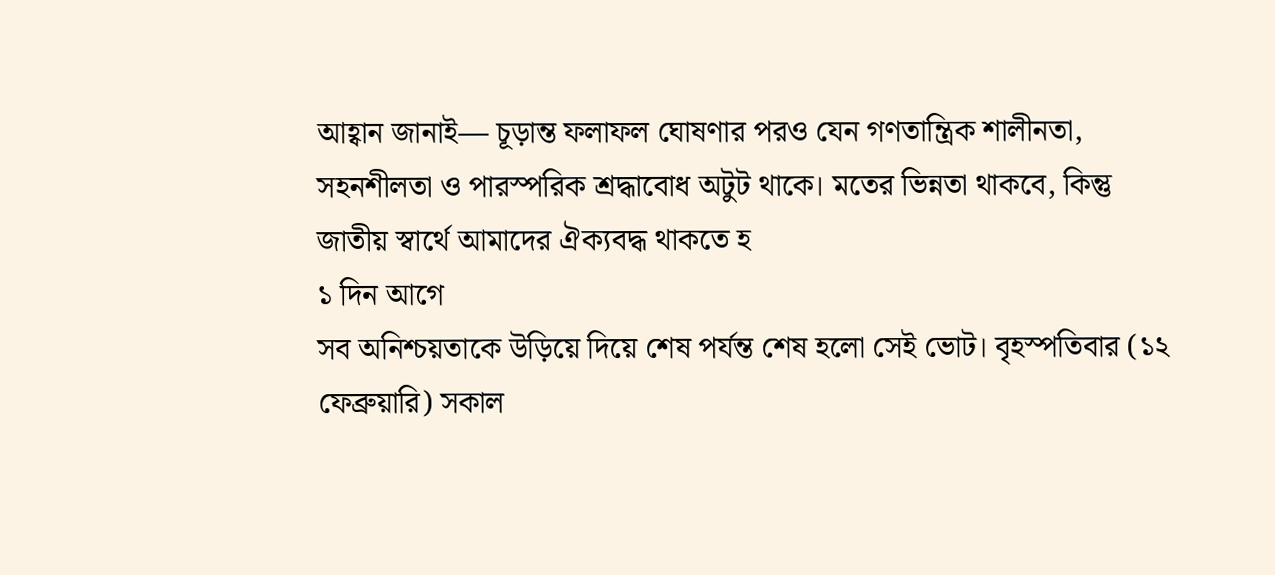আহ্বান জানাই— চূড়ান্ত ফলাফল ঘোষণার পরও যেন গণতান্ত্রিক শালীনতা, সহনশীলতা ও পারস্পরিক শ্রদ্ধাবোধ অটুট থাকে। মতের ভিন্নতা থাকবে, কিন্তু জাতীয় স্বার্থে আমাদের ঐক্যবদ্ধ থাকতে হ
১ দিন আগে
সব অনিশ্চয়তাকে উড়িয়ে দিয়ে শেষ পর্যন্ত শেষ হলো সেই ভোট। বৃহস্পতিবার (১২ ফেব্রুয়ারি) সকাল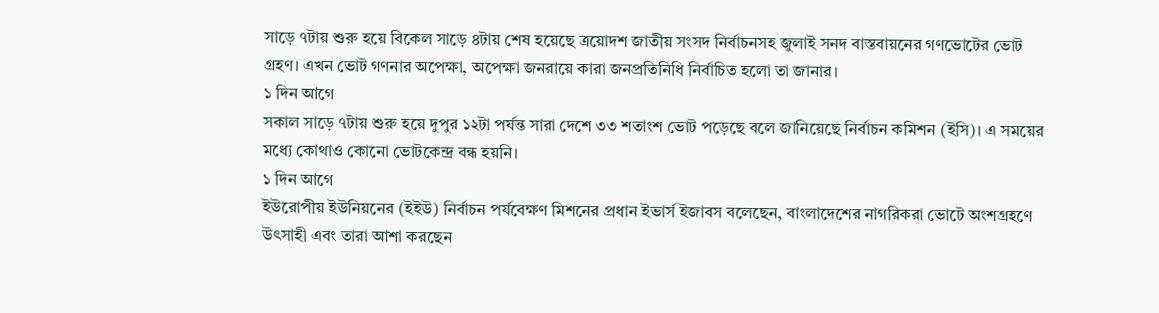সাড়ে ৭টায় শুরু হয়ে বিকেল সাড়ে ৪টায় শেষ হয়েছে ত্রয়োদশ জাতীয় সংসদ নির্বাচনসহ জুলাই সনদ বাস্তবায়নের গণভোটের ভোট গ্রহণ। এখন ভোট গণনার অপেক্ষা, অপেক্ষা জনরায়ে কারা জনপ্রতিনিধি নির্বাচিত হলো তা জানার।
১ দিন আগে
সকাল সাড়ে ৭টায় শুরু হয়ে দুপুর ১২টা পর্যন্ত সারা দেশে ৩৩ শতাংশ ভোট পড়েছে বলে জানিয়েছে নির্বাচন কমিশন (ইসি)। এ সময়ের মধ্যে কোথাও কোনো ভোটকেন্দ্র বন্ধ হয়নি।
১ দিন আগে
ইউরোপীয় ইউনিয়নের (ইইউ) নির্বাচন পর্যবেক্ষণ মিশনের প্রধান ইভার্স ইজাবস বলেছেন, বাংলাদেশের নাগরিকরা ভোটে অংশগ্রহণে উৎসাহী এবং তারা আশা করছেন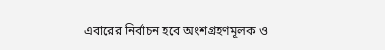এবারের নির্বাচন হবে অংশগ্রহণমূলক ও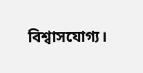বিশ্বাসযোগ্য।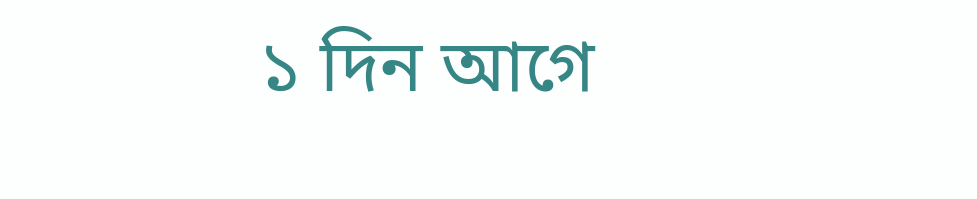১ দিন আগে